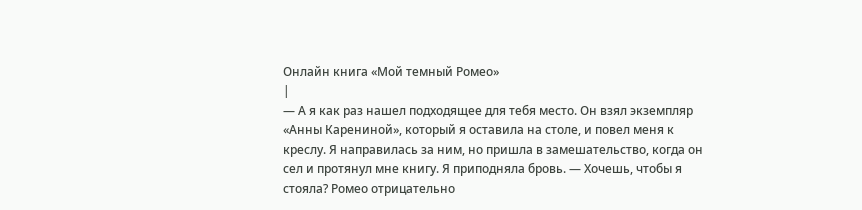Онлайн книга «Мой темный Ромео»
|
— А я как раз нашел подходящее для тебя место. Он взял экземпляр «Анны Карениной», который я оставила на столе, и повел меня к креслу. Я направилась за ним, но пришла в замешательство, когда он сел и протянул мне книгу. Я приподняла бровь. — Хочешь, чтобы я стояла? Ромео отрицательно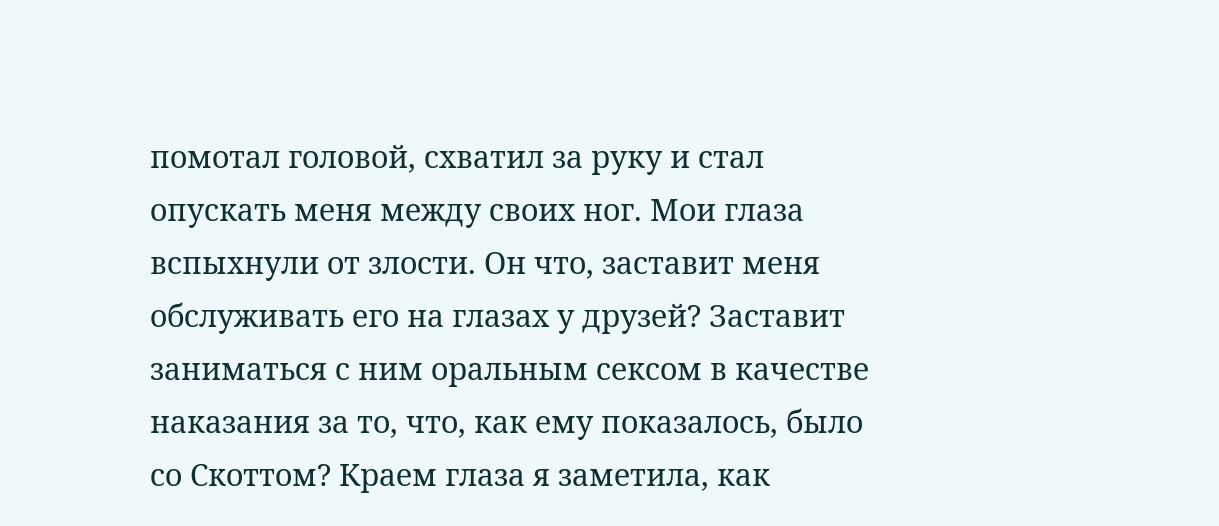помотал головой, схватил за руку и стал опускать меня между своих ног. Мои глаза вспыхнули от злости. Он что, заставит меня обслуживать его на глазах у друзей? Заставит заниматься с ним оральным сексом в качестве наказания за то, что, как ему показалось, было со Скоттом? Краем глаза я заметила, как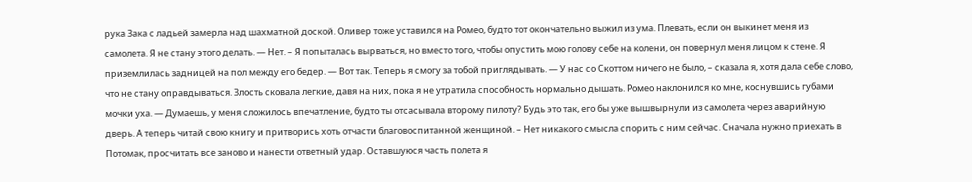рука Зака с ладьей замерла над шахматной доской. Оливер тоже уставился на Ромео, будто тот окончательно выжил из ума. Плевать, если он выкинет меня из самолета. Я не стану этого делать. — Нет. – Я попыталась вырваться, но вместо того, чтобы опустить мою голову себе на колени, он повернул меня лицом к стене. Я приземлилась задницей на пол между его бедер. — Вот так. Теперь я смогу за тобой приглядывать. — У нас со Скоттом ничего не было, – сказала я, хотя дала себе слово, что не стану оправдываться. Злость сковала легкие, давя на них, пока я не утратила способность нормально дышать. Ромео наклонился ко мне, коснувшись губами мочки уха. — Думаешь, у меня сложилось впечатление, будто ты отсасывала второму пилоту? Будь это так, его бы уже вышвырнули из самолета через аварийную дверь. А теперь читай свою книгу и притворись хоть отчасти благовоспитанной женщиной. – Нет никакого смысла спорить с ним сейчас. Сначала нужно приехать в Потомак, просчитать все заново и нанести ответный удар. Оставшуюся часть полета я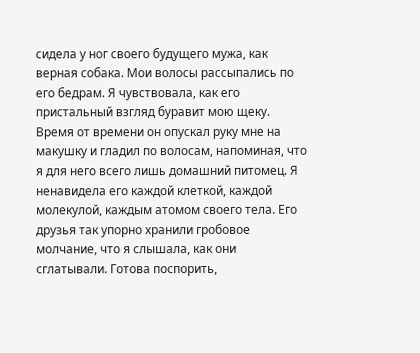сидела у ног своего будущего мужа, как верная собака. Мои волосы рассыпались по его бедрам. Я чувствовала, как его пристальный взгляд буравит мою щеку. Время от времени он опускал руку мне на макушку и гладил по волосам, напоминая, что я для него всего лишь домашний питомец. Я ненавидела его каждой клеткой, каждой молекулой, каждым атомом своего тела. Его друзья так упорно хранили гробовое молчание, что я слышала, как они сглатывали. Готова поспорить,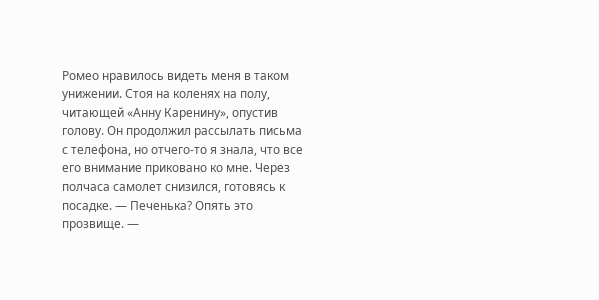Ромео нравилось видеть меня в таком унижении. Стоя на коленях на полу, читающей «Анну Каренину», опустив голову. Он продолжил рассылать письма с телефона, но отчего-то я знала, что все его внимание приковано ко мне. Через полчаса самолет снизился, готовясь к посадке. — Печенька? Опять это прозвище. —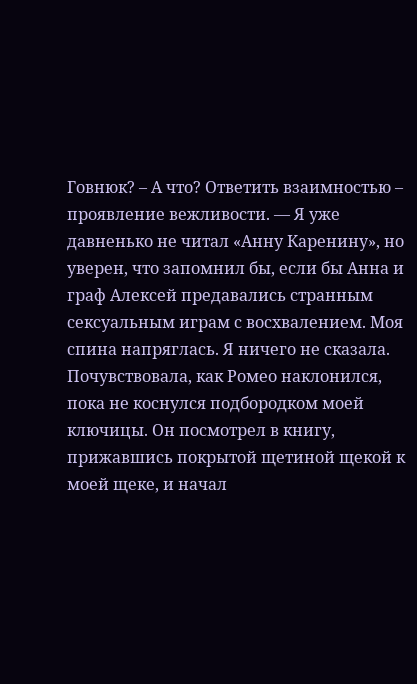Говнюк? – А что? Ответить взаимностью – проявление вежливости. — Я уже давненько не читал «Анну Каренину», но уверен, что запомнил бы, если бы Анна и граф Алексей предавались странным сексуальным играм с восхвалением. Моя спина напряглась. Я ничего не сказала. Почувствовала, как Ромео наклонился, пока не коснулся подбородком моей ключицы. Он посмотрел в книгу, прижавшись покрытой щетиной щекой к моей щеке, и начал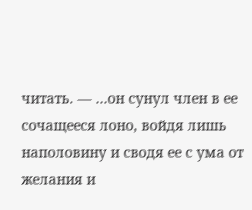читать. — …он сунул член в ее сочащееся лоно, войдя лишь наполовину и сводя ее с ума от желания и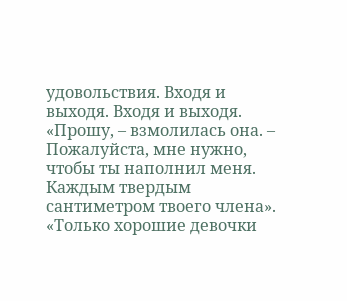удовольствия. Входя и выходя. Входя и выходя. «Прошу, – взмолилась она. – Пожалуйста, мне нужно, чтобы ты наполнил меня. Каждым твердым сантиметром твоего члена». «Только хорошие девочки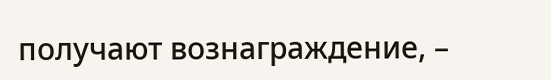получают вознаграждение, –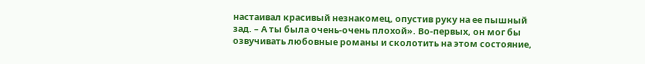настаивал красивый незнакомец, опустив руку на ее пышный зад. – А ты была очень-очень плохой». Во-первых, он мог бы озвучивать любовные романы и сколотить на этом состояние,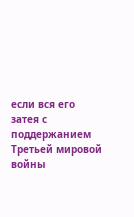если вся его затея с поддержанием Третьей мировой войны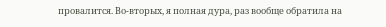провалится. Во-вторых, я полная дура, раз вообще обратила на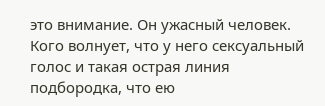это внимание. Он ужасный человек. Кого волнует, что у него сексуальный голос и такая острая линия подбородка, что ею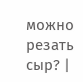можно резать сыр? |